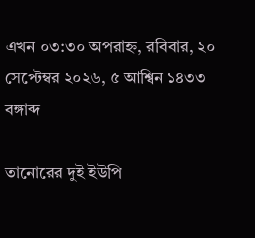এখন ০৩:৩০ অপরাহ্ন, রবিবার, ২০ সেপ্টেম্বর ২০২৬, ৫ আশ্বিন ১৪৩৩ বঙ্গাব্দ

তানোরের দুই ইউপি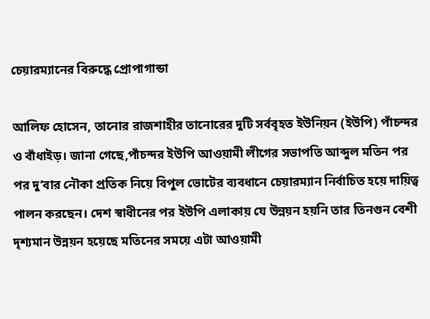চেয়ারম্যানের বিরুদ্ধে প্রোপাগান্ডা

আলিফ হোসেন, তানোর রাজশাহীর তানোরের দুটি সর্ববৃহত ইউনিয়ন (ইউপি) পাঁচন্দর ও বাঁধাইড়। জানা গেছে,পাঁচন্দর ইউপি আওয়ামী লীগের সভাপতি আব্দুল মতিন পর পর দু’বার নৌকা প্রতিক নিয়ে বিপুল ভোটের ব্যবধানে চেয়ারম্যান নির্বাচিত হয়ে দায়িত্ব পালন করছেন। দেশ স্বাধীনের পর ইউপি এলাকায় যে উন্নয়ন হয়নি তার তিনগুন বেশী দৃশ্যমান উন্নয়ন হয়েছে মতিনের সময়ে এটা আওয়ামী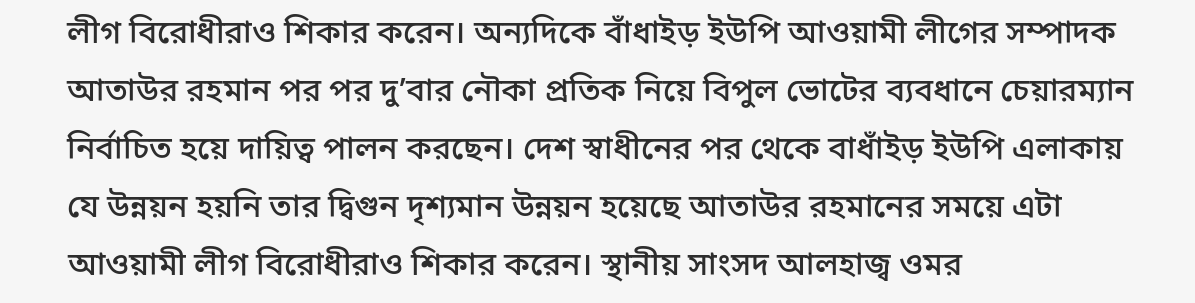লীগ বিরোধীরাও শিকার করেন। অন্যদিকে বাঁধাইড় ইউপি আওয়ামী লীগের সম্পাদক আতাউর রহমান পর পর দু’বার নৌকা প্রতিক নিয়ে বিপুল ভোটের ব্যবধানে চেয়ারম্যান নির্বাচিত হয়ে দায়িত্ব পালন করছেন। দেশ স্বাধীনের পর থেকে বাধাঁইড় ইউপি এলাকায় যে উন্নয়ন হয়নি তার দ্বিগুন দৃশ্যমান উন্নয়ন হয়েছে আতাউর রহমানের সময়ে এটা আওয়ামী লীগ বিরোধীরাও শিকার করেন। স্থানীয় সাংসদ আলহাজ্ব ওমর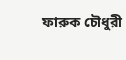ফারুক চৌধুরী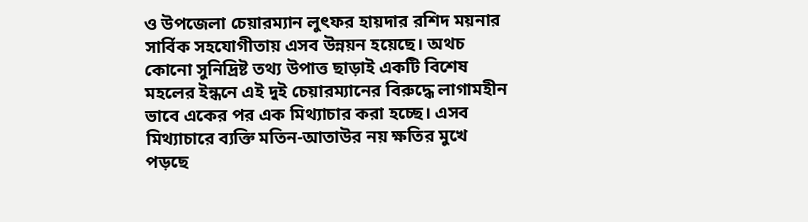ও উপজেলা চেয়ারম্যান লুৎফর হায়দার রশিদ ময়নার সার্বিক সহযোগীতায় এসব উন্নয়ন হয়েছে। অথচ কোনো সুনিদ্রিষ্ট তথ্য উপাত্ত ছাড়াই একটি বিশেষ মহলের ইন্ধনে এই দুই চেয়ারম্যানের বিরুদ্ধে লাগামহীন ভাবে একের পর এক মিথ্যাচার করা হচ্ছে। এসব মিথ্যাচারে ব্যক্তি মতিন-আতাউর নয় ক্ষতির মুখে পড়ছে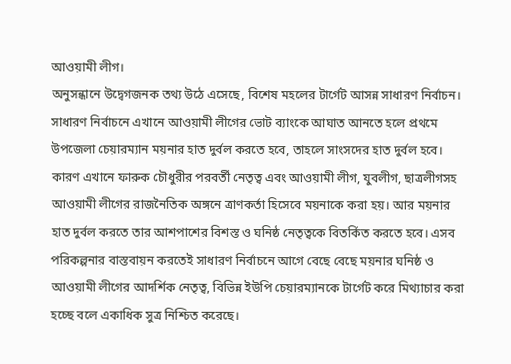আওয়ামী লীগ।
অনুসন্ধানে উদ্বেগজনক তথ্য উঠে এসেছে, বিশেষ মহলের টার্গেট আসন্ন সাধারণ নির্বাচন। সাধারণ নির্বাচনে এখানে আওয়ামী লীগের ভোট ব্যাংকে আঘাত আনতে হলে প্রথমে উপজেলা চেয়ারম্যান ময়নার হাত দুর্বল করতে হবে, তাহলে সাংসদের হাত দুর্বল হবে। কারণ এখানে ফারুক চৌধুরীর পরবর্তী নেতৃত্ব এবং আওয়ামী লীগ, যুবলীগ, ছাত্রলীগসহ আওয়ামী লীগের রাজনৈতিক অঙ্গনে ত্রাণকর্তা হিসেবে ময়নাকে করা হয়। আর ময়নার হাত দুর্বল করতে তার আশপাশের বিশস্ত ও ঘনিষ্ঠ নেতৃত্বকে বিতর্কিত করতে হবে। এসব পরিকল্পনার বাস্তবায়ন করতেই সাধারণ নির্বাচনে আগে বেছে বেছে ময়নার ঘনিষ্ঠ ও আওয়ামী লীগের আদর্শিক নেতৃত্ব, বিভিন্ন ইউপি চেয়ারম্যানকে টার্গেট করে মিথ্যাচার করা হচ্ছে বলে একাধিক সুত্র নিশ্চিত করেছে।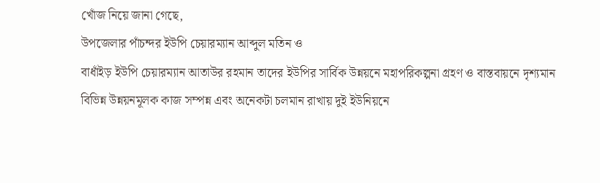খোঁজ নিয়ে জানা গেছে,
উপজেলার পাঁচন্দর ইউপি চেয়ারম্যান আব্দুল মতিন ও
বাধাঁইড় ইউপি চেয়ারম্যান আতাউর রহমান তাদের ইউপির সার্বিক উন্নয়নে মহাপরিকল্পনা গ্রহণ ও বাস্তবায়নে দৃশ্যমান বিভিন্ন উন্নয়নমূলক কাজ সম্পন্ন এবং অনেকটা চলমান রাখায় দুই ইউনিয়নে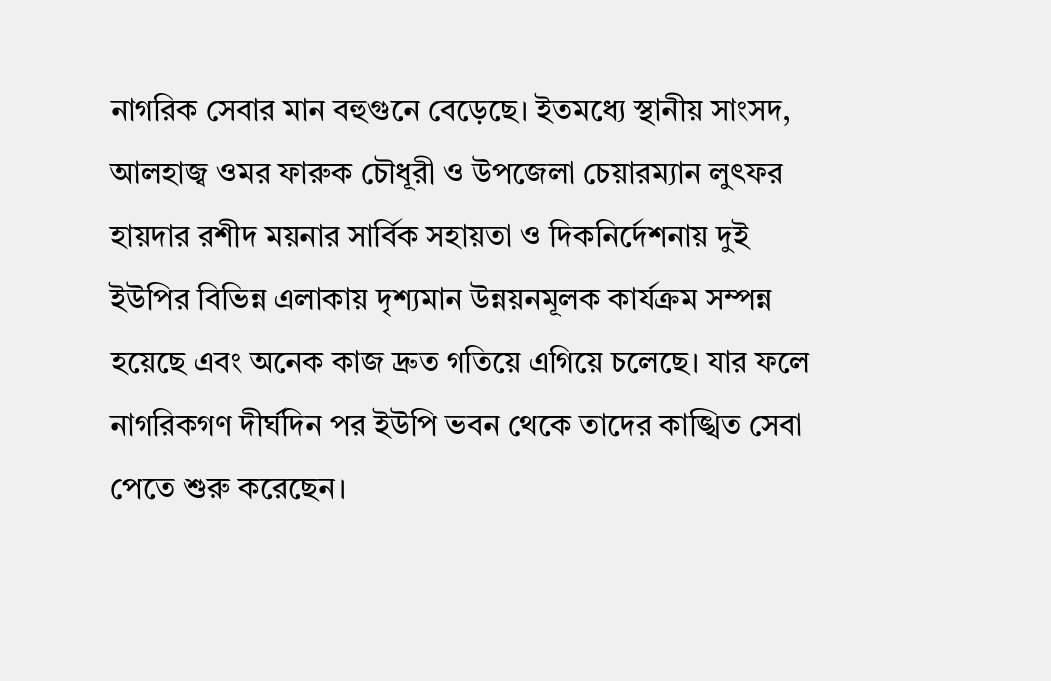নাগরিক সেবার মান বহুগুনে বেড়েছে। ইতমধ্যে স্থানীয় সাংসদ, আলহাজ্ব ওমর ফারুক চৌধূরী ও উপজেলা চেয়ারম্যান লুৎফর হায়দার রশীদ ময়নার সার্বিক সহায়তা ও দিকনির্দেশনায় দুই ইউপির বিভিন্ন এলাকায় দৃশ্যমান উন্নয়নমূলক কার্যক্রম সম্পন্ন হয়েছে এবং অনেক কাজ দ্রুত গতিয়ে এগিয়ে চলেছে। যার ফলে নাগরিকগণ দীর্ঘদিন পর ইউপি ভবন থেকে তাদের কাঙ্খিত সেবা পেতে শুরু করেছেন।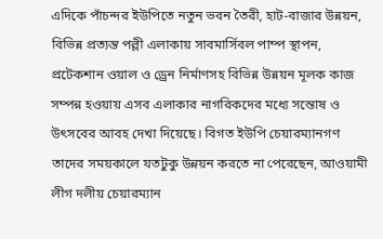এদিকে পাঁচন্দর ইউপিতে নতুন ভবন তৈরী, হাট-বাজার উন্নয়ন, বিভিন্ন প্রত্যন্ত পল্লী এলাকায় সাবমার্সিবল পাম্প স্থাপন, প্রটেকশান ওয়াল ও ড্রেন নির্মাণসহ বিভিন্ন উন্নয়ন মূলক কাজ সম্পন্ন হওয়ায় এসব এলাকার নাগরিকদের মধ্যে সন্তোষ ও উৎসবের আবহ দেখা দিয়েছে। বিগত ইউপি চেয়ারম্যানগণ তাদের সময়কালে যতটুকু উন্নয়ন করতে না পেরেছেন, আওয়ামী লীগ দলীয় চেয়ারম্যান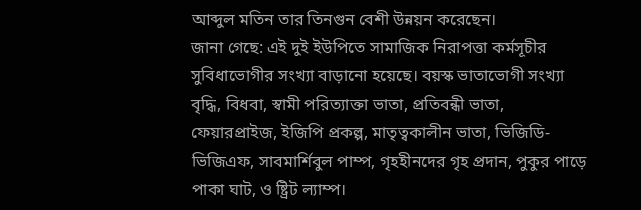আব্দুল মতিন তার তিনগুন বেশী উন্নয়ন করেছেন।
জানা গেছে: এই দুই ইউপিতে সামাজিক নিরাপত্তা কর্মসূচীর সুবিধাভোগীর সংখ্যা বাড়ানো হয়েছে। বয়স্ক ভাতাভোগী সংখ্যা বৃদ্ধি, বিধবা, স্বামী পরিত্যাক্তা ভাতা, প্রতিবন্ধী ভাতা, ফেয়ারপ্রাইজ, ইজিপি প্রকল্প, মাতৃত্বকালীন ভাতা, ভিজিডি-ভিজিএফ, সাবমার্শিবুল পাম্প, গৃহহীনদের গৃহ প্রদান, পুকুর পাড়ে পাকা ঘাট, ও ষ্ট্রিট ল্যাম্প।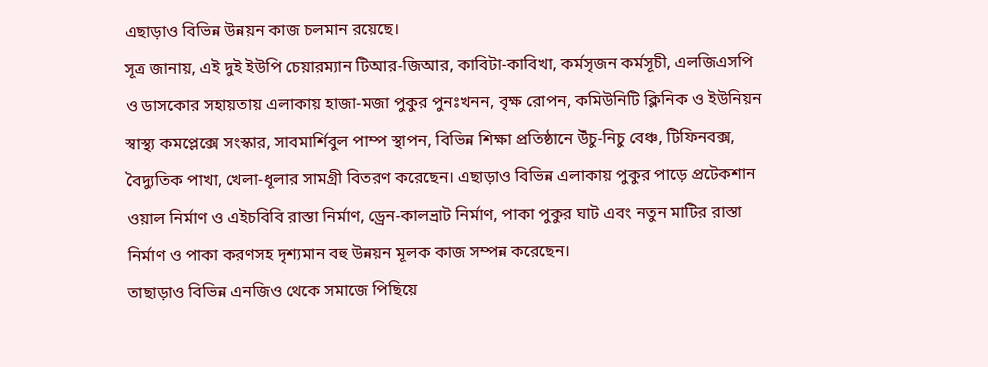এছাড়াও বিভিন্ন উন্নয়ন কাজ চলমান রয়েছে।
সূত্র জানায়, এই দুই ইউপি চেয়ারম্যান টিআর-জিআর, কাবিটা-কাবিখা, কর্মসৃজন কর্মসূচী, এলজিএসপি ও ডাসকোর সহায়তায় এলাকায় হাজা-মজা পুকুর পুনঃখনন, বৃক্ষ রোপন, কমিউনিটি ক্লিনিক ও ইউনিয়ন স্বাস্থ্য কমপ্লেক্সে সংস্কার, সাবমার্শিবুল পাম্প স্থাপন, বিভিন্ন শিক্ষা প্রতিষ্ঠানে উঁচু-নিচু বেঞ্চ, টিফিনবক্স, বৈদ্যুতিক পাখা, খেলা-ধূলার সামগ্রী বিতরণ করেছেন। এছাড়াও বিভিন্ন এলাকায় পুকুর পাড়ে প্রটেকশান ওয়াল নির্মাণ ও এইচবিবি রাস্তা নির্মাণ, ড্রেন-কালভ্রাট নির্মাণ, পাকা পুকুর ঘাট এবং নতুন মাটির রাস্তা নির্মাণ ও পাকা করণসহ দৃশ্যমান বহু উন্নয়ন মূলক কাজ সম্পন্ন করেছেন।
তাছাড়াও বিভিন্ন এনজিও থেকে সমাজে পিছিয়ে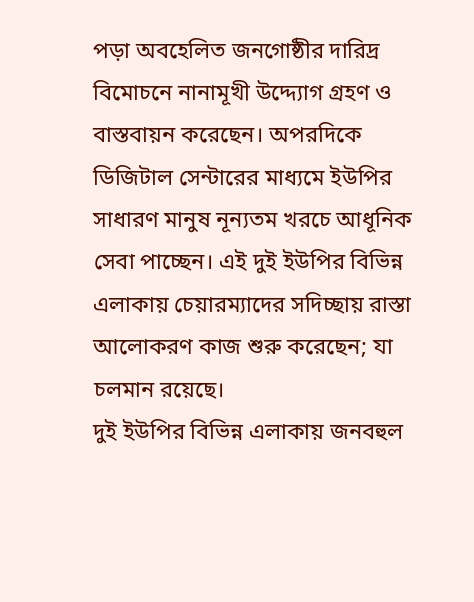পড়া অবহেলিত জনগোষ্ঠীর দারিদ্র বিমোচনে নানামূখী উদ্দ্যোগ গ্রহণ ও বাস্তবায়ন করেছেন। অপরদিকে ডিজিটাল সেন্টারের মাধ্যমে ইউপির সাধারণ মানুষ নূন্যতম খরচে আধূনিক সেবা পাচ্ছেন। এই দুই ইউপির বিভিন্ন এলাকায় চেয়ারম্যাদের সদিচ্ছায় রাস্তা আলোকরণ কাজ শুরু করেছেন; যা চলমান রয়েছে।
দুই ইউপির বিভিন্ন এলাকায় জনবহুল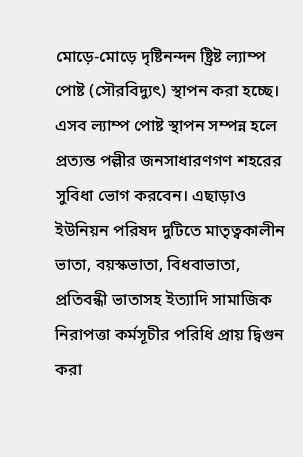মোড়ে-মোড়ে দৃষ্টিনন্দন ষ্ট্রিষ্ট ল্যাম্প পোষ্ট (সৌরবিদ্যুৎ) স্থাপন করা হচ্ছে। এসব ল্যাম্প পোষ্ট স্থাপন সম্পন্ন হলে প্রত্যন্ত পল্লীর জনসাধারণগণ শহরের সুবিধা ভোগ করবেন। এছাড়াও ইউনিয়ন পরিষদ দুটিতে মাতৃত্বকালীন ভাতা, বয়স্কভাতা, বিধবাভাতা, প্রতিবন্ধী ভাতাসহ ইত্যাদি সামাজিক নিরাপত্তা কর্মসূচীর পরিধি প্রায় দ্বিগুন করা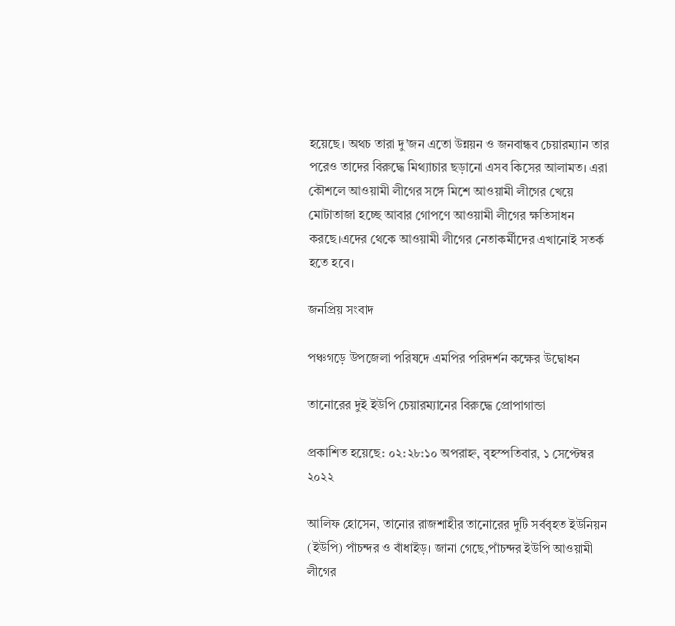হয়েছে। অথচ তারা দু’জন এতো উন্নয়ন ও জনবান্ধব চেয়ারম্যান তার পরেও তাদের বিরুদ্ধে মিথ্যাচার ছড়ানো এসব কিসের আলামত। এরা কৌশলে আওয়ামী লীগের সঙ্গে মিশে আওয়ামী লীগের খেয়ে মোটাতাজা হচ্ছে আবার গোপণে আওয়ামী লীগের ক্ষতিসাধন করছে।এদের থেকে আওয়ামী লীগের নেতাকর্মীদের এখানোই সতর্ক হতে হবে।

জনপ্রিয় সংবাদ

পঞ্চগড়ে উপজেলা পরিষদে এমপির পরিদর্শন কক্ষের উদ্বোধন

তানোরের দুই ইউপি চেয়ারম্যানের বিরুদ্ধে প্রোপাগান্ডা

প্রকাশিত হয়েছে: ০২:২৮:১০ অপরাহ্ন, বৃহস্পতিবার, ১ সেপ্টেম্বর ২০২২

আলিফ হোসেন, তানোর রাজশাহীর তানোরের দুটি সর্ববৃহত ইউনিয়ন (ইউপি) পাঁচন্দর ও বাঁধাইড়। জানা গেছে,পাঁচন্দর ইউপি আওয়ামী লীগের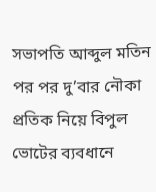সভাপতি আব্দুল মতিন পর পর দু’বার নৌকা প্রতিক নিয়ে বিপুল ভোটের ব্যবধানে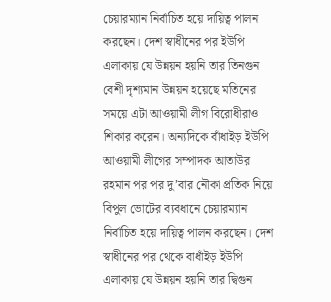চেয়ারম্যান নির্বাচিত হয়ে দায়িত্ব পালন করছেন। দেশ স্বাধীনের পর ইউপি এলাকায় যে উন্নয়ন হয়নি তার তিনগুন বেশী দৃশ্যমান উন্নয়ন হয়েছে মতিনের সময়ে এটা আওয়ামী লীগ বিরোধীরাও শিকার করেন। অন্যদিকে বাঁধাইড় ইউপি আওয়ামী লীগের সম্পাদক আতাউর রহমান পর পর দু’বার নৌকা প্রতিক নিয়ে বিপুল ভোটের ব্যবধানে চেয়ারম্যান নির্বাচিত হয়ে দায়িত্ব পালন করছেন। দেশ স্বাধীনের পর থেকে বাধাঁইড় ইউপি এলাকায় যে উন্নয়ন হয়নি তার দ্বিগুন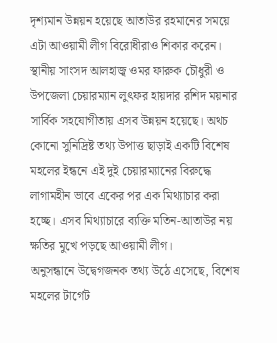দৃশ্যমান উন্নয়ন হয়েছে আতাউর রহমানের সময়ে এটা আওয়ামী লীগ বিরোধীরাও শিকার করেন। স্থানীয় সাংসদ আলহাজ্ব ওমর ফারুক চৌধুরী ও উপজেলা চেয়ারম্যান লুৎফর হায়দার রশিদ ময়নার সার্বিক সহযোগীতায় এসব উন্নয়ন হয়েছে। অথচ কোনো সুনিদ্রিষ্ট তথ্য উপাত্ত ছাড়াই একটি বিশেষ মহলের ইন্ধনে এই দুই চেয়ারম্যানের বিরুদ্ধে লাগামহীন ভাবে একের পর এক মিথ্যাচার করা হচ্ছে। এসব মিথ্যাচারে ব্যক্তি মতিন-আতাউর নয় ক্ষতির মুখে পড়ছে আওয়ামী লীগ।
অনুসন্ধানে উদ্বেগজনক তথ্য উঠে এসেছে, বিশেষ মহলের টার্গেট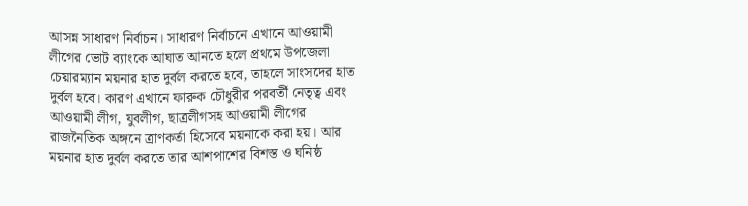আসন্ন সাধারণ নির্বাচন। সাধারণ নির্বাচনে এখানে আওয়ামী লীগের ভোট ব্যাংকে আঘাত আনতে হলে প্রথমে উপজেলা চেয়ারম্যান ময়নার হাত দুর্বল করতে হবে, তাহলে সাংসদের হাত দুর্বল হবে। কারণ এখানে ফারুক চৌধুরীর পরবর্তী নেতৃত্ব এবং আওয়ামী লীগ, যুবলীগ, ছাত্রলীগসহ আওয়ামী লীগের রাজনৈতিক অঙ্গনে ত্রাণকর্তা হিসেবে ময়নাকে করা হয়। আর ময়নার হাত দুর্বল করতে তার আশপাশের বিশস্ত ও ঘনিষ্ঠ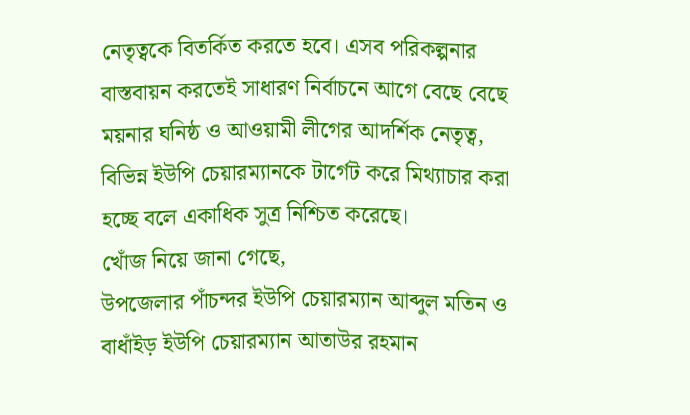নেতৃত্বকে বিতর্কিত করতে হবে। এসব পরিকল্পনার বাস্তবায়ন করতেই সাধারণ নির্বাচনে আগে বেছে বেছে ময়নার ঘনিষ্ঠ ও আওয়ামী লীগের আদর্শিক নেতৃত্ব, বিভিন্ন ইউপি চেয়ারম্যানকে টার্গেট করে মিথ্যাচার করা হচ্ছে বলে একাধিক সুত্র নিশ্চিত করেছে।
খোঁজ নিয়ে জানা গেছে,
উপজেলার পাঁচন্দর ইউপি চেয়ারম্যান আব্দুল মতিন ও
বাধাঁইড় ইউপি চেয়ারম্যান আতাউর রহমান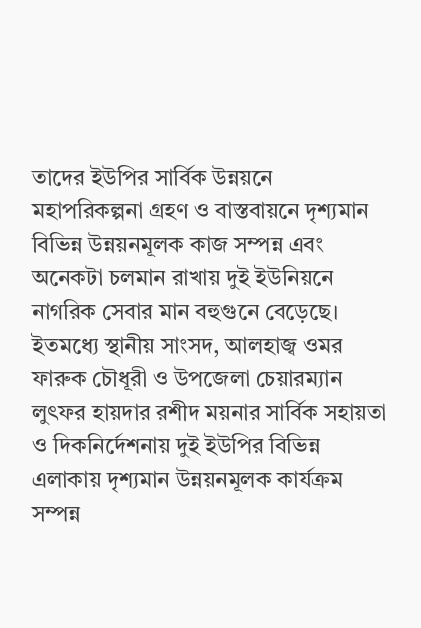তাদের ইউপির সার্বিক উন্নয়নে মহাপরিকল্পনা গ্রহণ ও বাস্তবায়নে দৃশ্যমান বিভিন্ন উন্নয়নমূলক কাজ সম্পন্ন এবং অনেকটা চলমান রাখায় দুই ইউনিয়নে নাগরিক সেবার মান বহুগুনে বেড়েছে। ইতমধ্যে স্থানীয় সাংসদ, আলহাজ্ব ওমর ফারুক চৌধূরী ও উপজেলা চেয়ারম্যান লুৎফর হায়দার রশীদ ময়নার সার্বিক সহায়তা ও দিকনির্দেশনায় দুই ইউপির বিভিন্ন এলাকায় দৃশ্যমান উন্নয়নমূলক কার্যক্রম সম্পন্ন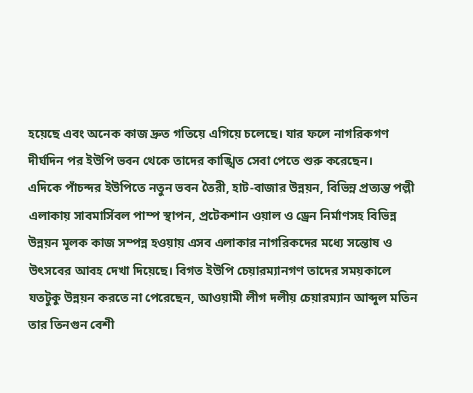হয়েছে এবং অনেক কাজ দ্রুত গতিয়ে এগিয়ে চলেছে। যার ফলে নাগরিকগণ দীর্ঘদিন পর ইউপি ভবন থেকে তাদের কাঙ্খিত সেবা পেতে শুরু করেছেন।
এদিকে পাঁচন্দর ইউপিতে নতুন ভবন তৈরী, হাট-বাজার উন্নয়ন, বিভিন্ন প্রত্যন্ত পল্লী এলাকায় সাবমার্সিবল পাম্প স্থাপন, প্রটেকশান ওয়াল ও ড্রেন নির্মাণসহ বিভিন্ন উন্নয়ন মূলক কাজ সম্পন্ন হওয়ায় এসব এলাকার নাগরিকদের মধ্যে সন্তোষ ও উৎসবের আবহ দেখা দিয়েছে। বিগত ইউপি চেয়ারম্যানগণ তাদের সময়কালে যতটুকু উন্নয়ন করতে না পেরেছেন, আওয়ামী লীগ দলীয় চেয়ারম্যান আব্দুল মতিন তার তিনগুন বেশী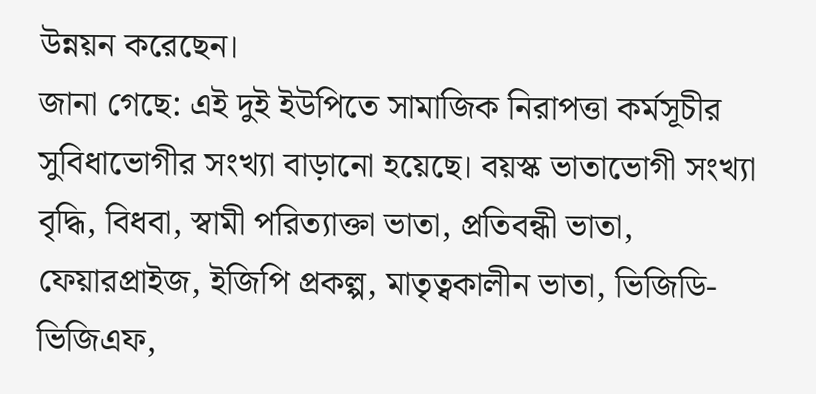উন্নয়ন করেছেন।
জানা গেছে: এই দুই ইউপিতে সামাজিক নিরাপত্তা কর্মসূচীর সুবিধাভোগীর সংখ্যা বাড়ানো হয়েছে। বয়স্ক ভাতাভোগী সংখ্যা বৃদ্ধি, বিধবা, স্বামী পরিত্যাক্তা ভাতা, প্রতিবন্ধী ভাতা, ফেয়ারপ্রাইজ, ইজিপি প্রকল্প, মাতৃত্বকালীন ভাতা, ভিজিডি-ভিজিএফ,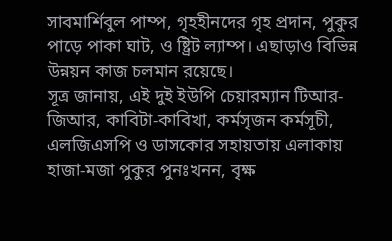সাবমার্শিবুল পাম্প, গৃহহীনদের গৃহ প্রদান, পুকুর পাড়ে পাকা ঘাট, ও ষ্ট্রিট ল্যাম্প। এছাড়াও বিভিন্ন উন্নয়ন কাজ চলমান রয়েছে।
সূত্র জানায়, এই দুই ইউপি চেয়ারম্যান টিআর-জিআর, কাবিটা-কাবিখা, কর্মসৃজন কর্মসূচী, এলজিএসপি ও ডাসকোর সহায়তায় এলাকায় হাজা-মজা পুকুর পুনঃখনন, বৃক্ষ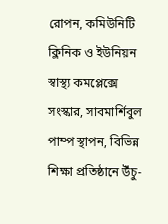রোপন, কমিউনিটি ক্লিনিক ও ইউনিয়ন স্বাস্থ্য কমপ্লেক্সে সংস্কার, সাবমার্শিবুল পাম্প স্থাপন, বিভিন্ন শিক্ষা প্রতিষ্ঠানে উঁচু-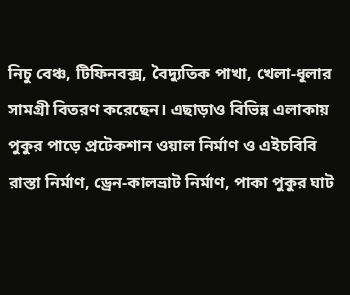নিচু বেঞ্চ, টিফিনবক্স, বৈদ্যুতিক পাখা, খেলা-ধূলার সামগ্রী বিতরণ করেছেন। এছাড়াও বিভিন্ন এলাকায় পুকুর পাড়ে প্রটেকশান ওয়াল নির্মাণ ও এইচবিবি রাস্তা নির্মাণ, ড্রেন-কালভ্রাট নির্মাণ, পাকা পুকুর ঘাট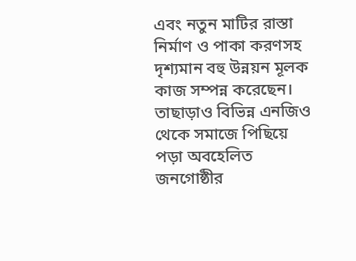এবং নতুন মাটির রাস্তা নির্মাণ ও পাকা করণসহ দৃশ্যমান বহু উন্নয়ন মূলক কাজ সম্পন্ন করেছেন।
তাছাড়াও বিভিন্ন এনজিও থেকে সমাজে পিছিয়ে পড়া অবহেলিত জনগোষ্ঠীর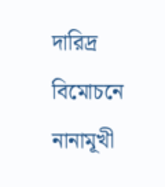দারিদ্র বিমোচনে নানামূখী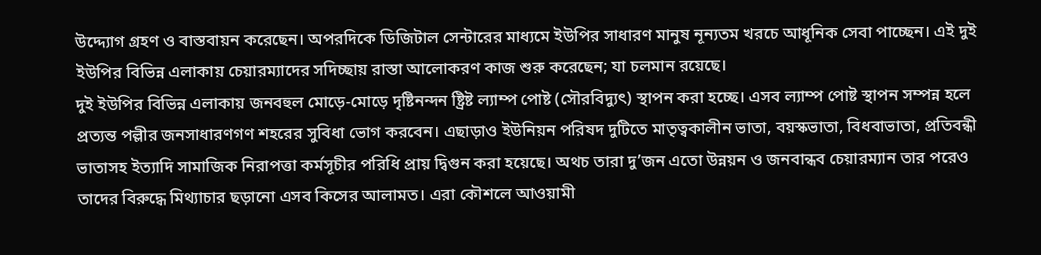উদ্দ্যোগ গ্রহণ ও বাস্তবায়ন করেছেন। অপরদিকে ডিজিটাল সেন্টারের মাধ্যমে ইউপির সাধারণ মানুষ নূন্যতম খরচে আধূনিক সেবা পাচ্ছেন। এই দুই ইউপির বিভিন্ন এলাকায় চেয়ারম্যাদের সদিচ্ছায় রাস্তা আলোকরণ কাজ শুরু করেছেন; যা চলমান রয়েছে।
দুই ইউপির বিভিন্ন এলাকায় জনবহুল মোড়ে-মোড়ে দৃষ্টিনন্দন ষ্ট্রিষ্ট ল্যাম্প পোষ্ট (সৌরবিদ্যুৎ) স্থাপন করা হচ্ছে। এসব ল্যাম্প পোষ্ট স্থাপন সম্পন্ন হলে প্রত্যন্ত পল্লীর জনসাধারণগণ শহরের সুবিধা ভোগ করবেন। এছাড়াও ইউনিয়ন পরিষদ দুটিতে মাতৃত্বকালীন ভাতা, বয়স্কভাতা, বিধবাভাতা, প্রতিবন্ধী ভাতাসহ ইত্যাদি সামাজিক নিরাপত্তা কর্মসূচীর পরিধি প্রায় দ্বিগুন করা হয়েছে। অথচ তারা দু’জন এতো উন্নয়ন ও জনবান্ধব চেয়ারম্যান তার পরেও তাদের বিরুদ্ধে মিথ্যাচার ছড়ানো এসব কিসের আলামত। এরা কৌশলে আওয়ামী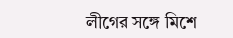লীগের সঙ্গে মিশে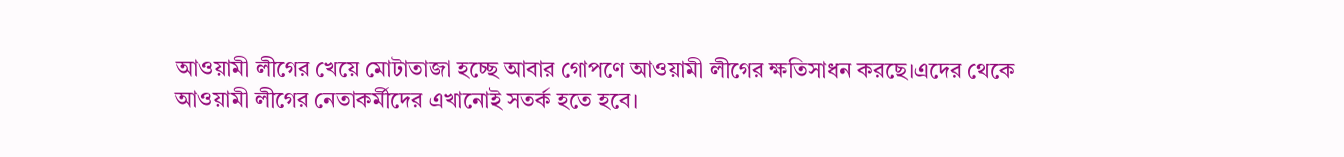আওয়ামী লীগের খেয়ে মোটাতাজা হচ্ছে আবার গোপণে আওয়ামী লীগের ক্ষতিসাধন করছে।এদের থেকে আওয়ামী লীগের নেতাকর্মীদের এখানোই সতর্ক হতে হবে।